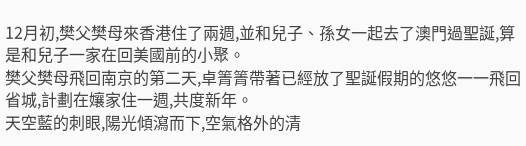12月初,樊父樊母來香港住了兩週,並和兒子、孫女一起去了澳門過聖誕,算是和兒子一家在回美國前的小聚。
樊父樊母飛回南京的第二天,卓箐箐帶著已經放了聖誕假期的悠悠一一飛回省城,計劃在孃家住一週,共度新年。
天空藍的刺眼,陽光傾瀉而下,空氣格外的清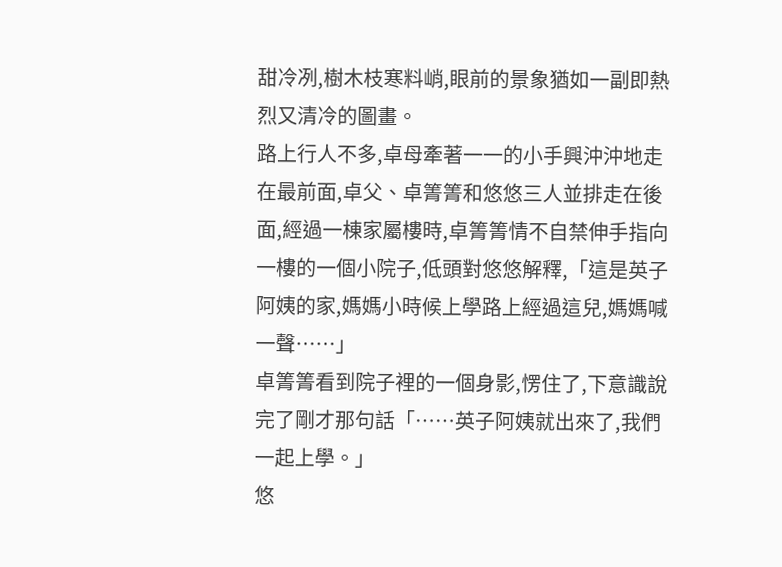甜冷冽,樹木枝寒料峭,眼前的景象猶如一副即熱烈又清冷的圖畫。
路上行人不多,卓母牽著一一的小手興沖沖地走在最前面,卓父、卓箐箐和悠悠三人並排走在後面,經過一棟家屬樓時,卓箐箐情不自禁伸手指向一樓的一個小院子,低頭對悠悠解釋,「這是英子阿姨的家,媽媽小時候上學路上經過這兒,媽媽喊一聲……」
卓箐箐看到院子裡的一個身影,愣住了,下意識說完了剛才那句話「……英子阿姨就出來了,我們一起上學。」
悠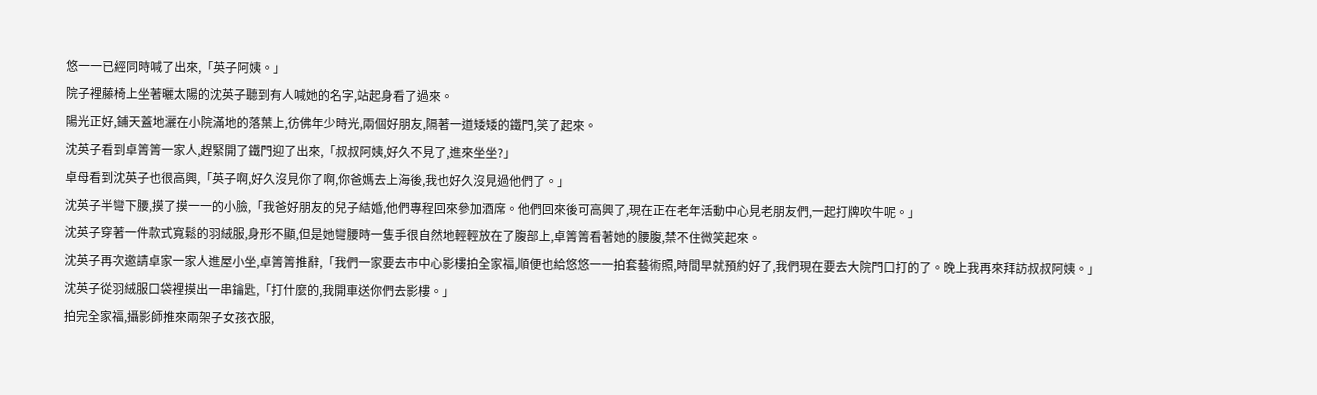悠一一已經同時喊了出來,「英子阿姨。」
院子裡藤椅上坐著曬太陽的沈英子聽到有人喊她的名字,站起身看了過來。
陽光正好,鋪天蓋地灑在小院滿地的落葉上,彷佛年少時光,兩個好朋友,隔著一道矮矮的鐵門,笑了起來。
沈英子看到卓箐箐一家人,趕緊開了鐵門迎了出來,「叔叔阿姨,好久不見了,進來坐坐?」
卓母看到沈英子也很高興,「英子啊,好久沒見你了啊,你爸媽去上海後,我也好久沒見過他們了。」
沈英子半彎下腰,摸了摸一一的小臉,「我爸好朋友的兒子結婚,他們專程回來參加酒席。他們回來後可高興了,現在正在老年活動中心見老朋友們,一起打牌吹牛呢。」
沈英子穿著一件款式寬鬆的羽絨服,身形不顯,但是她彎腰時一隻手很自然地輕輕放在了腹部上,卓箐箐看著她的腰腹,禁不住微笑起來。
沈英子再次邀請卓家一家人進屋小坐,卓箐箐推辭,「我們一家要去市中心影樓拍全家福,順便也給悠悠一一拍套藝術照,時間早就預約好了,我們現在要去大院門口打的了。晚上我再來拜訪叔叔阿姨。」
沈英子從羽絨服口袋裡摸出一串鑰匙,「打什麼的,我開車送你們去影樓。」
拍完全家福,攝影師推來兩架子女孩衣服,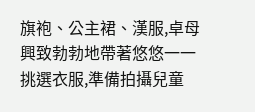旗袍、公主裙、漢服,卓母興致勃勃地帶著悠悠一一挑選衣服,準備拍攝兒童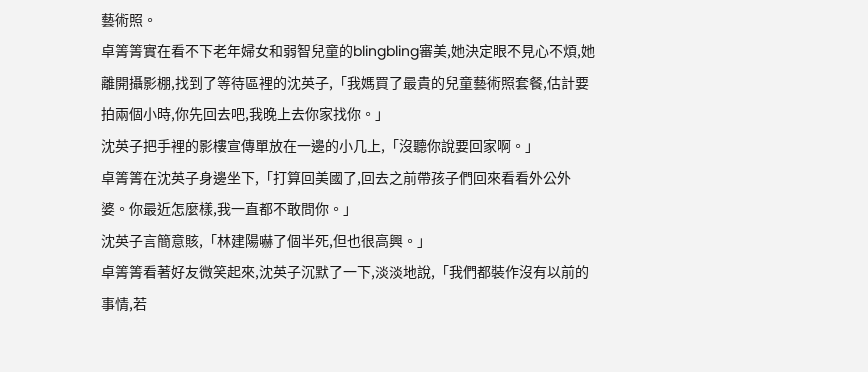藝術照。
卓箐箐實在看不下老年婦女和弱智兒童的blingbling審美,她決定眼不見心不煩,她離開攝影棚,找到了等待區裡的沈英子,「我媽買了最貴的兒童藝術照套餐,估計要拍兩個小時,你先回去吧,我晚上去你家找你。」
沈英子把手裡的影樓宣傳單放在一邊的小几上,「沒聽你說要回家啊。」
卓箐箐在沈英子身邊坐下,「打算回美國了,回去之前帶孩子們回來看看外公外婆。你最近怎麼樣,我一直都不敢問你。」
沈英子言簡意賅,「林建陽嚇了個半死,但也很高興。」
卓箐箐看著好友微笑起來,沈英子沉默了一下,淡淡地說,「我們都裝作沒有以前的事情,若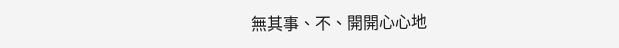無其事、不、開開心心地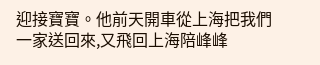迎接寶寶。他前天開車從上海把我們一家送回來,又飛回上海陪峰峰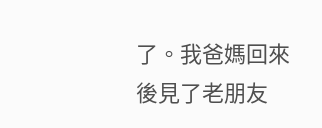了。我爸媽回來後見了老朋友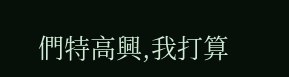們特高興,我打算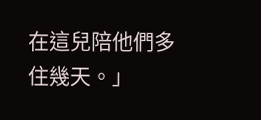在這兒陪他們多住幾天。」